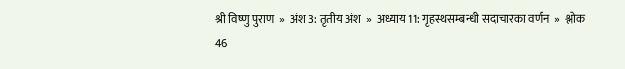श्री विष्णु पुराण  »  अंश 3: तृतीय अंश  »  अध्याय 11: गृहस्थसम्बन्धी सदाचारका वर्णन  »  श्लोक 46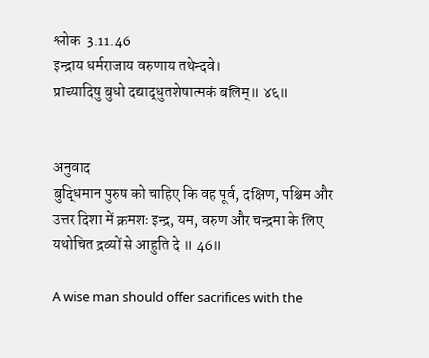श्लोक  3.11.46
इन्द्राय धर्मराजाय वरुणाय तथेन्दवे।
प्राच्यादिषु बुधो दद्याद‍्धुतशेषात्मकं बलिम्॥ ४६॥


अनुवाद
बुद्धिमान पुरुष को चाहिए कि वह पूर्व, दक्षिण, पश्चिम और उत्तर दिशा में क्रमशः इन्द्र, यम, वरुण और चन्द्रमा के लिए यथोचित द्रव्यों से आहुति दे ॥ 46॥

A wise man should offer sacrifices with the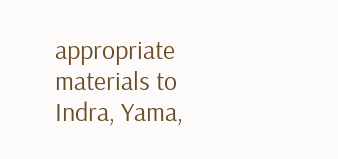appropriate materials to Indra, Yama,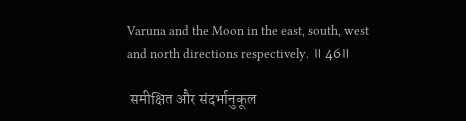Varuna and the Moon in the east, south, west and north directions respectively. ॥ 46॥

 समीक्षित और संदर्भानुकूल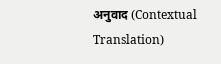अनुवाद (Contextual Translation)